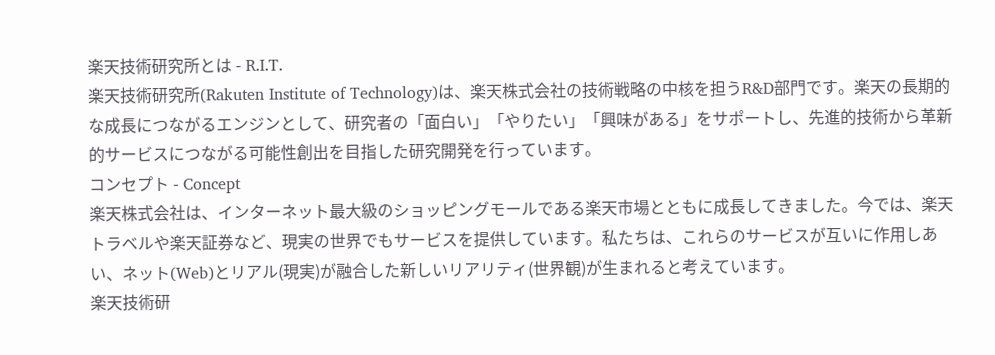楽天技術研究所とは - R.I.T.
楽天技術研究所(Rakuten Institute of Technology)は、楽天株式会社の技術戦略の中核を担うR&D部門です。楽天の長期的な成長につながるエンジンとして、研究者の「面白い」「やりたい」「興味がある」をサポートし、先進的技術から革新的サービスにつながる可能性創出を目指した研究開発を行っています。
コンセプト - Concept
楽天株式会社は、インターネット最大級のショッピングモールである楽天市場とともに成長してきました。今では、楽天トラベルや楽天証券など、現実の世界でもサービスを提供しています。私たちは、これらのサービスが互いに作用しあい、ネット(Web)とリアル(現実)が融合した新しいリアリティ(世界観)が生まれると考えています。
楽天技術研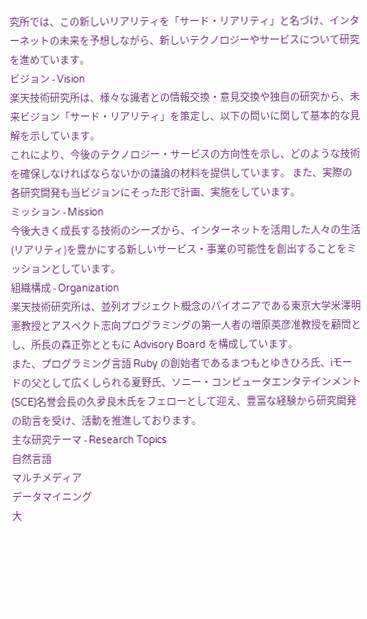究所では、この新しいリアリティを「サード・リアリティ」と名づけ、インターネットの未来を予想しながら、新しいテクノロジーやサービスについて研究を進めています。
ビジョン - Vision
楽天技術研究所は、様々な識者との情報交換・意見交換や独自の研究から、未来ビジョン「サード・リアリティ」を策定し、以下の問いに関して基本的な見解を示しています。
これにより、今後のテクノロジー・サービスの方向性を示し、どのような技術を確保しなければならないかの議論の材料を提供しています。 また、実際の各研究開発も当ビジョンにそった形で計画、実施をしています。
ミッション - Mission
今後大きく成長する技術のシーズから、インターネットを活用した人々の生活(リアリティ)を豊かにする新しいサービス・事業の可能性を創出することをミッションとしています。
組織構成 - Organization
楽天技術研究所は、並列オブジェクト概念のパイオニアである東京大学米澤明憲教授とアスペクト志向プログラミングの第一人者の増原英彦准教授を顧問とし、所長の森正弥とともに Advisory Board を構成しています。
また、プログラミング言語 Ruby の創始者であるまつもとゆきひろ氏、iモードの父として広くしられる夏野氏、ソニー・コンピュータエンタテインメント(SCE)名誉会長の久夛良木氏をフェローとして迎え、豊富な経験から研究開発の助言を受け、活動を推進しております。
主な研究テーマ - Research Topics
自然言語
マルチメディア
データマイニング
大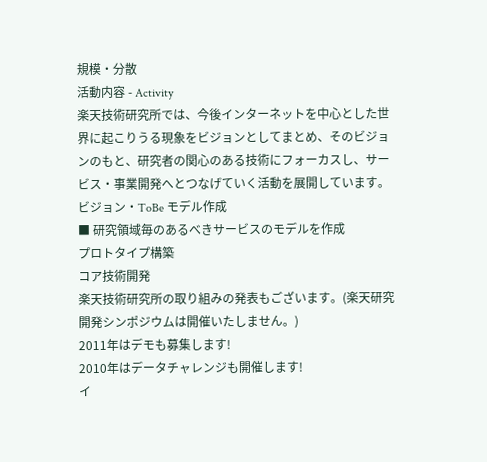規模・分散
活動内容 - Activity
楽天技術研究所では、今後インターネットを中心とした世界に起こりうる現象をビジョンとしてまとめ、そのビジョンのもと、研究者の関心のある技術にフォーカスし、サービス・事業開発へとつなげていく活動を展開しています。
ビジョン・ToBe モデル作成
■ 研究領域毎のあるべきサービスのモデルを作成
プロトタイプ構築
コア技術開発
楽天技術研究所の取り組みの発表もございます。(楽天研究開発シンポジウムは開催いたしません。)
2011年はデモも募集します!
2010年はデータチャレンジも開催します!
イ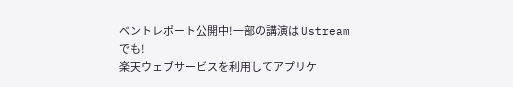ベントレポート公開中!一部の講演は Ustream でも!
楽天ウェブサービスを利用してアプリケ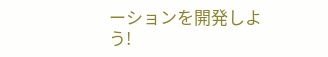ーションを開発しよう!